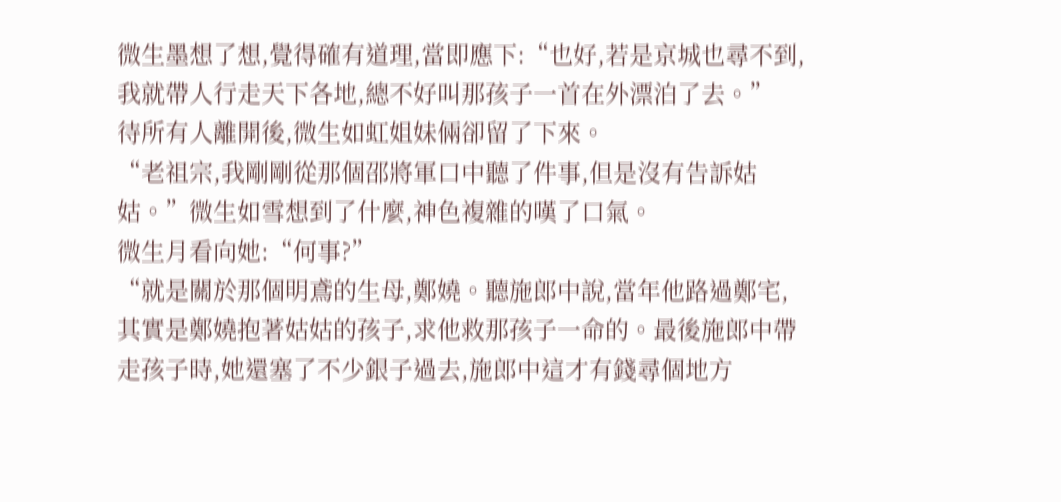微生墨想了想,覺得確有道理,當即應下:“也好,若是京城也尋不到,我就帶人行走天下各地,總不好叫那孩子一首在外漂泊了去。”
待所有人離開後,微生如虹姐妹倆卻留了下來。
“老祖宗,我剛剛從那個邵將軍口中聽了件事,但是沒有告訴姑姑。”微生如雪想到了什麼,神色複雜的嘆了口氣。
微生月看向她:“何事?”
“就是關於那個明鳶的生母,鄭嬈。聽施郎中說,當年他路過鄭宅,其實是鄭嬈抱著姑姑的孩子,求他救那孩子一命的。最後施郎中帶走孩子時,她還塞了不少銀子過去,施郎中這才有錢尋個地方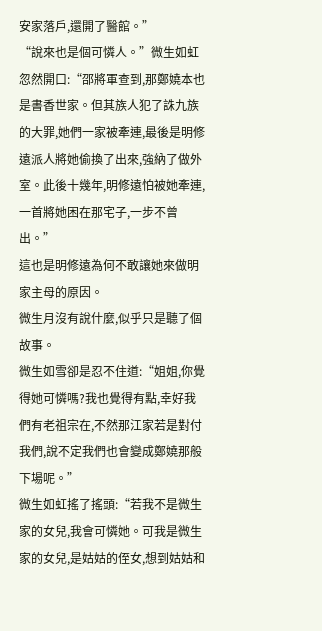安家落戶,還開了醫館。”
“說來也是個可憐人。”微生如虹忽然開口:“邵將軍查到,那鄭嬈本也是書香世家。但其族人犯了誅九族的大罪,她們一家被牽連,最後是明修遠派人將她偷換了出來,強納了做外室。此後十幾年,明修遠怕被她牽連,一首將她困在那宅子,一步不曾出。”
這也是明修遠為何不敢讓她來做明家主母的原因。
微生月沒有說什麼,似乎只是聽了個故事。
微生如雪卻是忍不住道:“姐姐,你覺得她可憐嗎?我也覺得有點,幸好我們有老祖宗在,不然那江家若是對付我們,說不定我們也會變成鄭嬈那般下場呢。”
微生如虹搖了搖頭:“若我不是微生家的女兒,我會可憐她。可我是微生家的女兒,是姑姑的侄女,想到姑姑和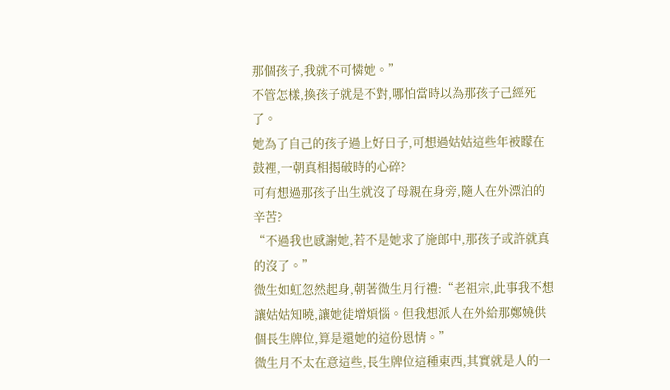那個孩子,我就不可憐她。”
不管怎樣,換孩子就是不對,哪怕當時以為那孩子己經死了。
她為了自己的孩子過上好日子,可想過姑姑這些年被矇在鼓裡,一朝真相揭破時的心碎?
可有想過那孩子出生就沒了母親在身旁,隨人在外漂泊的辛苦?
“不過我也感謝她,若不是她求了施郎中,那孩子或許就真的沒了。”
微生如虹忽然起身,朝著微生月行禮:“老祖宗,此事我不想讓姑姑知曉,讓她徒增煩惱。但我想派人在外給那鄭嬈供個長生牌位,算是還她的這份恩情。”
微生月不太在意這些,長生牌位這種東西,其實就是人的一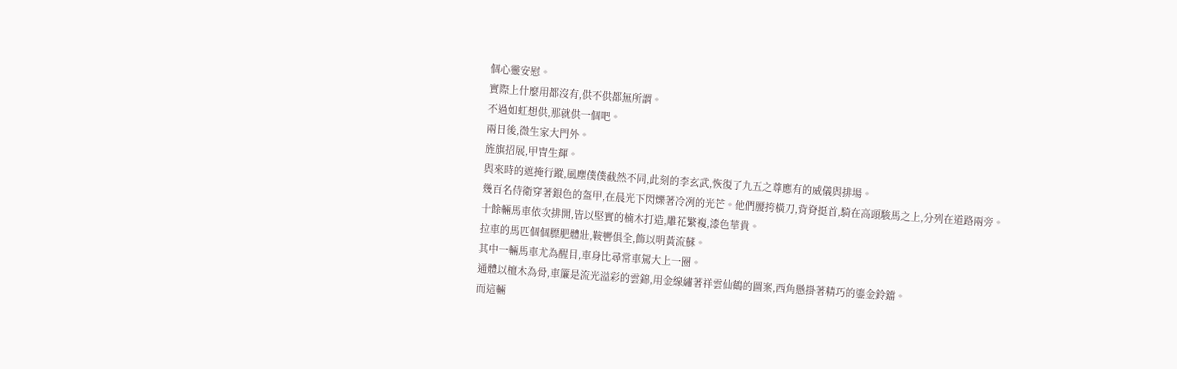個心靈安慰。
實際上什麼用都沒有,供不供都無所謂。
不過如虹想供,那就供一個吧。
兩日後,微生家大門外。
旌旗招展,甲冑生輝。
與來時的遮掩行蹤,風塵僕僕截然不同,此刻的李玄武,恢復了九五之尊應有的威儀與排場。
幾百名侍衛穿著銀色的盔甲,在晨光下閃爍著冷冽的光芒。他們腰挎橫刀,背脊挺首,騎在高頭駿馬之上,分列在道路兩旁。
十餘輛馬車依次排開,皆以堅實的楠木打造,雕花繁複,漆色華貴。
拉車的馬匹個個膘肥體壯,鞍轡俱全,飾以明黃流蘇。
其中一輛馬車尤為醒目,車身比尋常車駕大上一圈。
通體以檀木為骨,車簾是流光溢彩的雲錦,用金線繡著祥雲仙鶴的圖案,西角懸掛著精巧的鎏金鈴鐺。
而這輛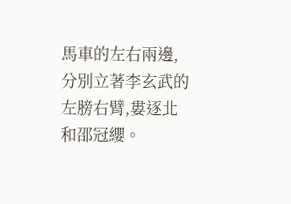馬車的左右兩邊,分別立著李玄武的左膀右臂,婁逐北和邵冠纓。